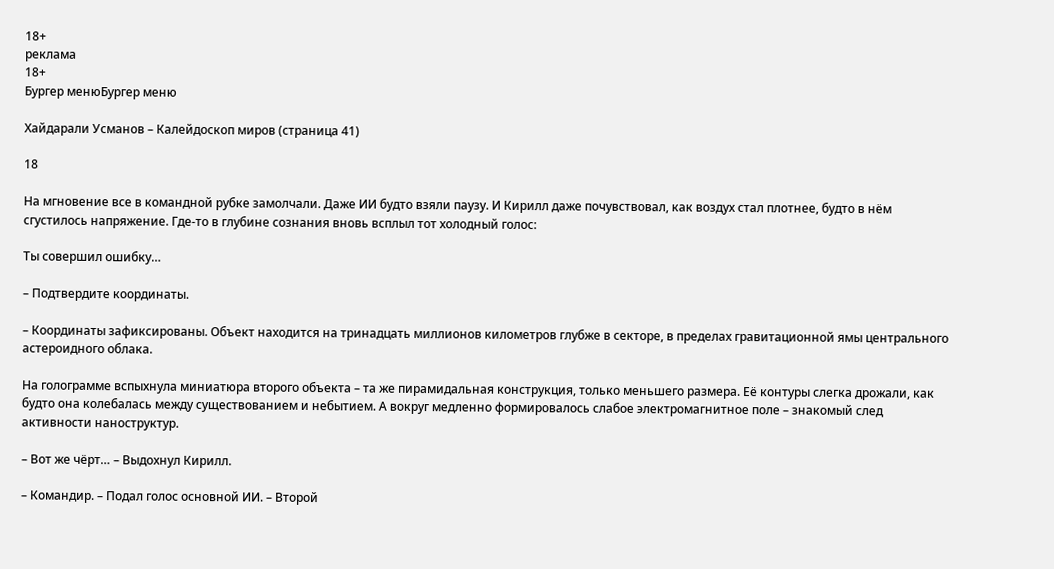18+
реклама
18+
Бургер менюБургер меню

Хайдарали Усманов – Калейдоскоп миров (страница 41)

18

На мгновение все в командной рубке замолчали. Даже ИИ будто взяли паузу. И Кирилл даже почувствовал, как воздух стал плотнее, будто в нём сгустилось напряжение. Где-то в глубине сознания вновь всплыл тот холодный голос:

Ты совершил ошибку…

– Подтвердите координаты.

– Координаты зафиксированы. Объект находится на тринадцать миллионов километров глубже в секторе, в пределах гравитационной ямы центрального астероидного облака.

На голограмме вспыхнула миниатюра второго объекта – та же пирамидальная конструкция, только меньшего размера. Её контуры слегка дрожали, как будто она колебалась между существованием и небытием. А вокруг медленно формировалось слабое электромагнитное поле – знакомый след активности наноструктур.

– Вот же чёрт… – Выдохнул Кирилл.

– Командир. – Подал голос основной ИИ. – Второй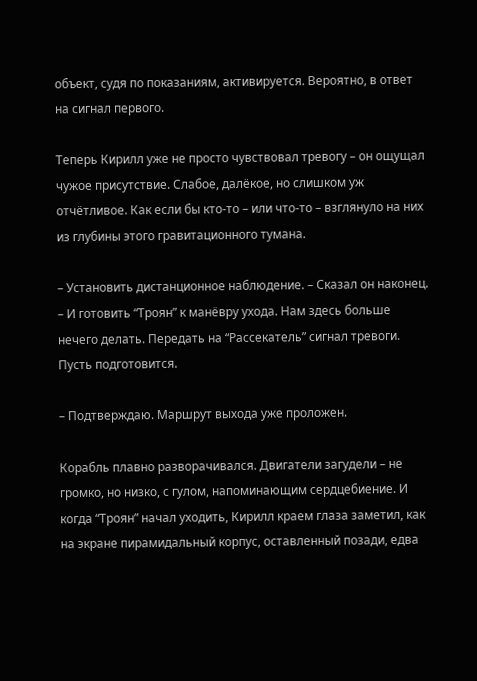объект, судя по показаниям, активируется. Вероятно, в ответ на сигнал первого.

Теперь Кирилл уже не просто чувствовал тревогу – он ощущал чужое присутствие. Слабое, далёкое, но слишком уж отчётливое. Как если бы кто-то – или что-то – взглянуло на них из глубины этого гравитационного тумана.

– Установить дистанционное наблюдение. – Сказал он наконец. – И готовить “Троян” к манёвру ухода. Нам здесь больше нечего делать. Передать на “Рассекатель” сигнал тревоги. Пусть подготовится.

– Подтверждаю. Маршрут выхода уже проложен.

Корабль плавно разворачивался. Двигатели загудели – не громко, но низко, с гулом, напоминающим сердцебиение. И когда “Троян” начал уходить, Кирилл краем глаза заметил, как на экране пирамидальный корпус, оставленный позади, едва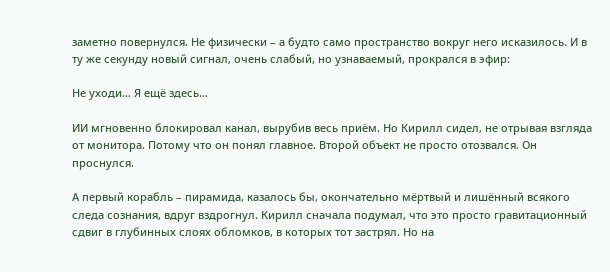заметно повернулся. Не физически – а будто само пространство вокруг него исказилось. И в ту же секунду новый сигнал, очень слабый, но узнаваемый, прокрался в эфир:

Не уходи… Я ещё здесь…

ИИ мгновенно блокировал канал, вырубив весь приём. Но Кирилл сидел, не отрывая взгляда от монитора. Потому что он понял главное. Второй объект не просто отозвался. Он проснулся.

А первый корабль – пирамида, казалось бы, окончательно мёртвый и лишённый всякого следа сознания, вдруг вздрогнул. Кирилл сначала подумал, что это просто гравитационный сдвиг в глубинных слоях обломков, в которых тот застрял. Но на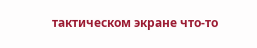тактическом экране что-то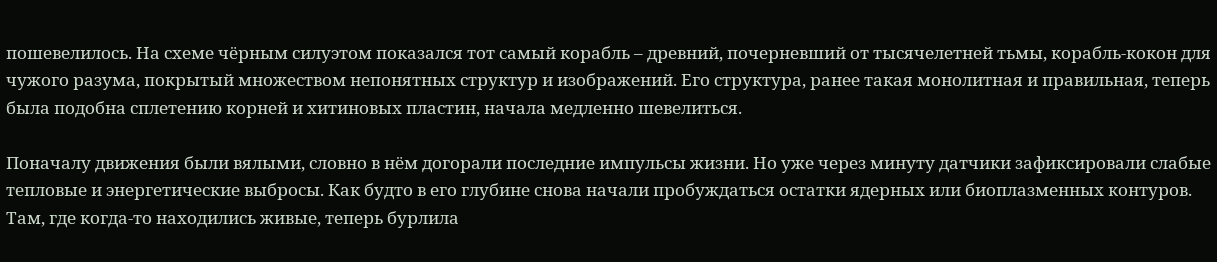пошевелилось. На схеме чёрным силуэтом показался тот самый корабль – древний, почерневший от тысячелетней тьмы, корабль-кокон для чужого разума, покрытый множеством непонятных структур и изображений. Его структура, ранее такая монолитная и правильная, теперь была подобна сплетению корней и хитиновых пластин, начала медленно шевелиться.

Поначалу движения были вялыми, словно в нём догорали последние импульсы жизни. Но уже через минуту датчики зафиксировали слабые тепловые и энергетические выбросы. Как будто в его глубине снова начали пробуждаться остатки ядерных или биоплазменных контуров. Там, где когда-то находились живые, теперь бурлила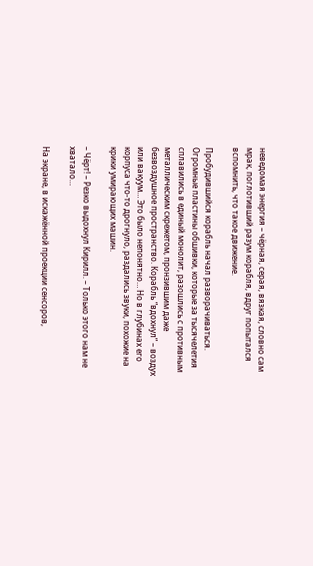неведомая энергия – чёрная, серая, вязкая, словно сам мрак, поглотивший разум корабля, вдруг попытался вспомнить, что такое движение.

Пробудившийся корабль начал разворачиваться. Огромные пластины обшивки, которые за тысячелетия сплавились в единый монолит, разошлись с противным металлическим скрежетом, пронзившим даже безвоздушное пространство. Корабль “вдохнул” – воздух или вакуум… Это было непонятно… Но в глубинах его корпуса что-то дрогнуло, раздались звуки, похожие на крики умирающих машин.

– Чёрт! – Резко выдохнул Кирилл. – Только этого нам не хватало…

На экране, в искажённой проекции сенсоров,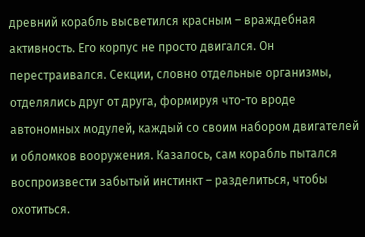древний корабль высветился красным – враждебная активность. Его корпус не просто двигался. Он перестраивался. Секции, словно отдельные организмы, отделялись друг от друга, формируя что-то вроде автономных модулей, каждый со своим набором двигателей и обломков вооружения. Казалось, сам корабль пытался воспроизвести забытый инстинкт – разделиться, чтобы охотиться.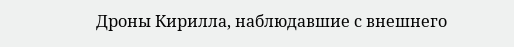Дроны Кирилла, наблюдавшие с внешнего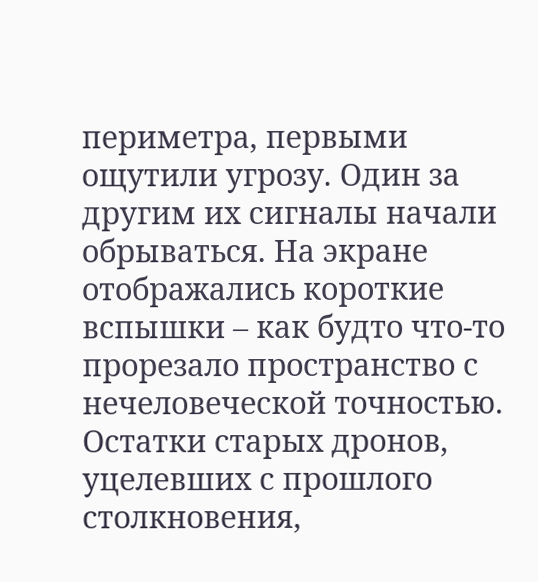периметра, первыми ощутили угрозу. Один за другим их сигналы начали обрываться. На экране отображались короткие вспышки – как будто что-то прорезало пространство с нечеловеческой точностью. Остатки старых дронов, уцелевших с прошлого столкновения,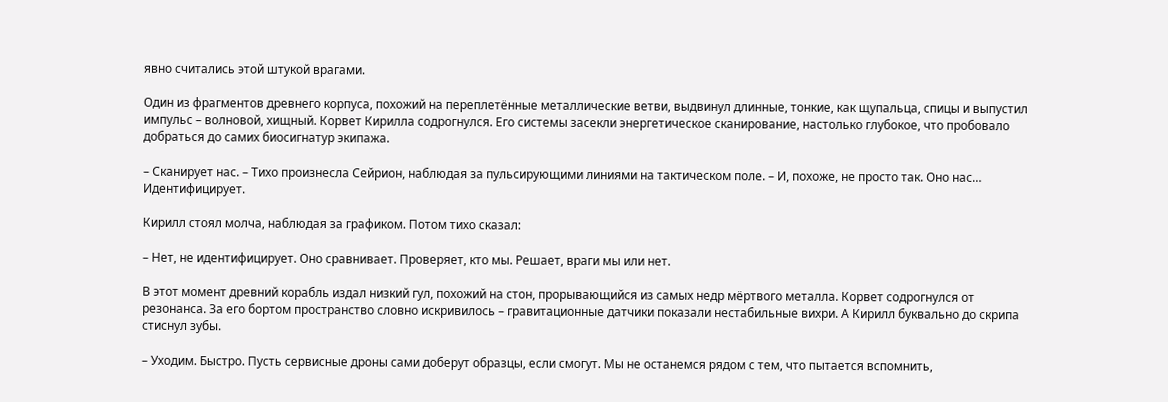явно считались этой штукой врагами.

Один из фрагментов древнего корпуса, похожий на переплетённые металлические ветви, выдвинул длинные, тонкие, как щупальца, спицы и выпустил импульс – волновой, хищный. Корвет Кирилла содрогнулся. Его системы засекли энергетическое сканирование, настолько глубокое, что пробовало добраться до самих биосигнатур экипажа.

– Сканирует нас. – Тихо произнесла Сейрион, наблюдая за пульсирующими линиями на тактическом поле. – И, похоже, не просто так. Оно нас… Идентифицирует.

Кирилл стоял молча, наблюдая за графиком. Потом тихо сказал:

– Нет, не идентифицирует. Оно сравнивает. Проверяет, кто мы. Решает, враги мы или нет.

В этот момент древний корабль издал низкий гул, похожий на стон, прорывающийся из самых недр мёртвого металла. Корвет содрогнулся от резонанса. За его бортом пространство словно искривилось – гравитационные датчики показали нестабильные вихри. А Кирилл буквально до скрипа стиснул зубы.

– Уходим. Быстро. Пусть сервисные дроны сами доберут образцы, если смогут. Мы не останемся рядом с тем, что пытается вспомнить,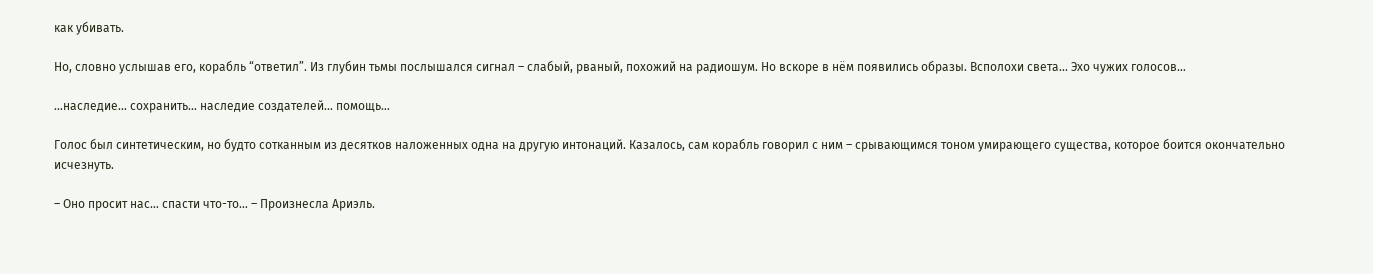как убивать.

Но, словно услышав его, корабль “ответил”. Из глубин тьмы послышался сигнал – слабый, рваный, похожий на радиошум. Но вскоре в нём появились образы. Всполохи света… Эхо чужих голосов…

…наследие… сохранить… наследие создателей… помощь…

Голос был синтетическим, но будто сотканным из десятков наложенных одна на другую интонаций. Казалось, сам корабль говорил с ним – срывающимся тоном умирающего существа, которое боится окончательно исчезнуть.

– Оно просит нас… спасти что-то… – Произнесла Ариэль.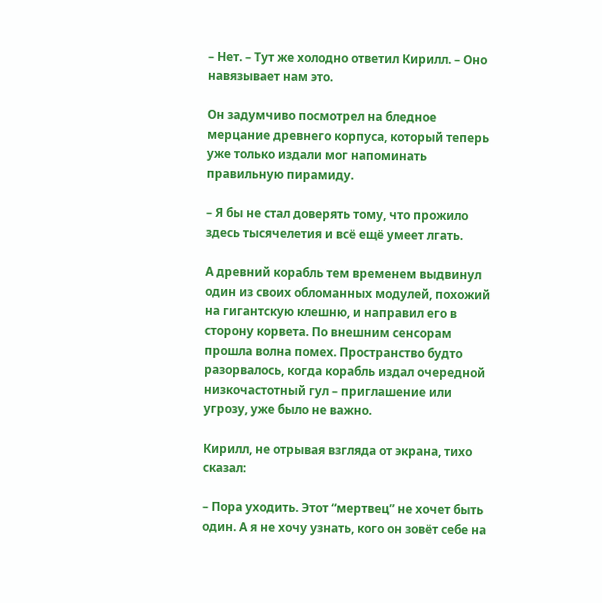– Нет. – Тут же холодно ответил Кирилл. – Оно навязывает нам это.

Он задумчиво посмотрел на бледное мерцание древнего корпуса, который теперь уже только издали мог напоминать правильную пирамиду.

– Я бы не стал доверять тому, что прожило здесь тысячелетия и всё ещё умеет лгать.

А древний корабль тем временем выдвинул один из своих обломанных модулей, похожий на гигантскую клешню, и направил его в сторону корвета. По внешним сенсорам прошла волна помех. Пространство будто разорвалось, когда корабль издал очередной низкочастотный гул – приглашение или угрозу, уже было не важно.

Кирилл, не отрывая взгляда от экрана, тихо сказал:

– Пора уходить. Этот “мертвец” не хочет быть один. А я не хочу узнать, кого он зовёт себе на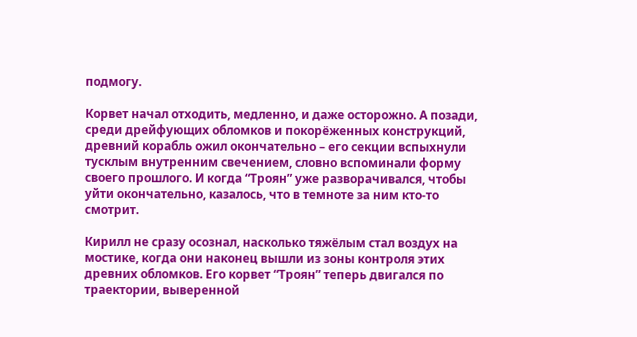подмогу.

Корвет начал отходить, медленно, и даже осторожно. А позади, среди дрейфующих обломков и покорёженных конструкций, древний корабль ожил окончательно – его секции вспыхнули тусклым внутренним свечением, словно вспоминали форму своего прошлого. И когда “Троян” уже разворачивался, чтобы уйти окончательно, казалось, что в темноте за ним кто-то смотрит.

Кирилл не сразу осознал, насколько тяжёлым стал воздух на мостике, когда они наконец вышли из зоны контроля этих древних обломков. Его корвет “Троян” теперь двигался по траектории, выверенной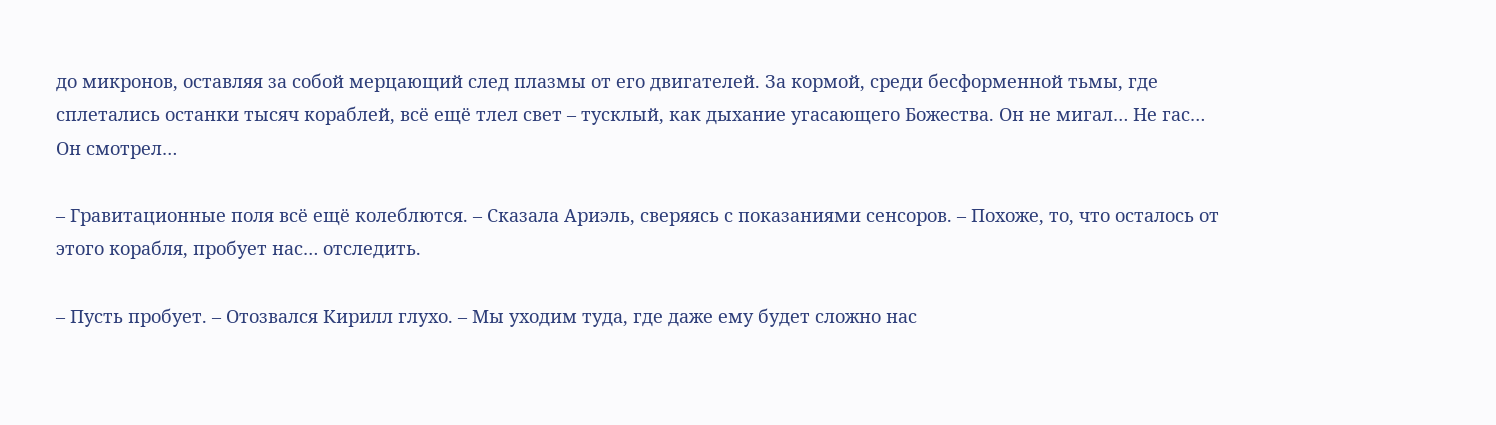до микронов, оставляя за собой мерцающий след плазмы от его двигателей. За кормой, среди бесформенной тьмы, где сплетались останки тысяч кораблей, всё ещё тлел свет – тусклый, как дыхание угасающего Божества. Он не мигал… Не гас… Он смотрел…

– Гравитационные поля всё ещё колеблются. – Сказала Ариэль, сверяясь с показаниями сенсоров. – Похоже, то, что осталось от этого корабля, пробует нас… отследить.

– Пусть пробует. – Отозвался Кирилл глухо. – Мы уходим туда, где даже ему будет сложно нас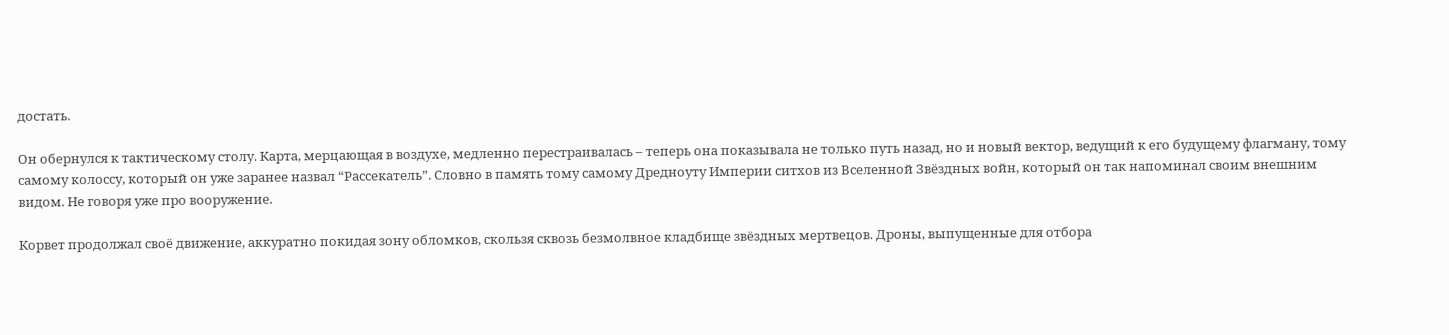достать.

Он обернулся к тактическому столу. Карта, мерцающая в воздухе, медленно перестраивалась – теперь она показывала не только путь назад, но и новый вектор, ведущий к его будущему флагману, тому самому колоссу, который он уже заранее назвал “Рассекатель”. Словно в память тому самому Дредноуту Империи ситхов из Вселенной Звёздных войн, который он так напоминал своим внешним видом. Не говоря уже про вооружение.

Корвет продолжал своё движение, аккуратно покидая зону обломков, скользя сквозь безмолвное кладбище звёздных мертвецов. Дроны, выпущенные для отбора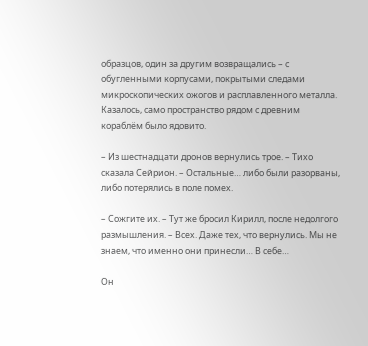образцов, один за другим возвращались – с обугленными корпусами, покрытыми следами микроскопических ожогов и расплавленного металла. Казалось, само пространство рядом с древним кораблём было ядовито.

– Из шестнадцати дронов вернулись трое. – Тихо сказала Сейрион. – Остальные… либо были разорваны, либо потерялись в поле помех.

– Сожгите их. – Тут же бросил Кирилл, после недолгого размышления. – Всех. Даже тех, что вернулись. Мы не знаем, что именно они принесли… В себе…

Он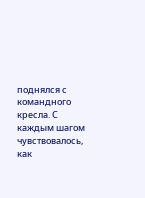поднялся с командного кресла. С каждым шагом чувствовалось, как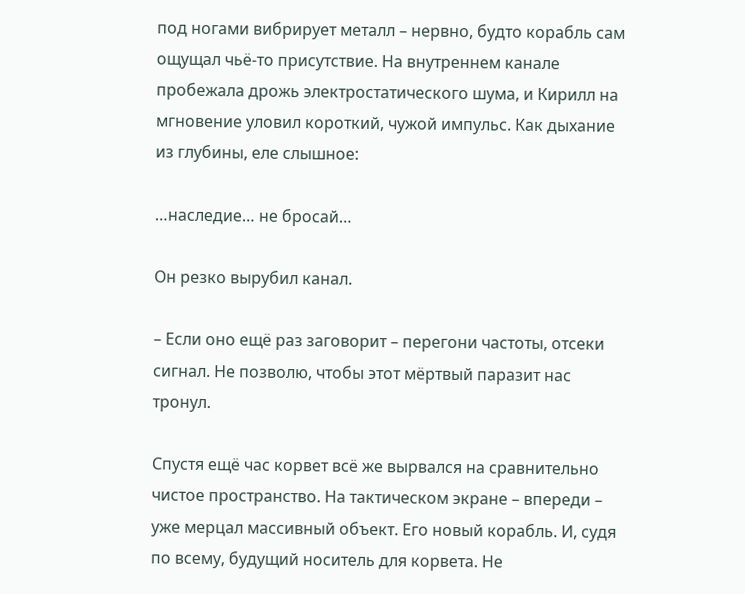под ногами вибрирует металл – нервно, будто корабль сам ощущал чьё-то присутствие. На внутреннем канале пробежала дрожь электростатического шума, и Кирилл на мгновение уловил короткий, чужой импульс. Как дыхание из глубины, еле слышное:

…наследие… не бросай…

Он резко вырубил канал.

– Если оно ещё раз заговорит – перегони частоты, отсеки сигнал. Не позволю, чтобы этот мёртвый паразит нас тронул.

Спустя ещё час корвет всё же вырвался на сравнительно чистое пространство. На тактическом экране – впереди – уже мерцал массивный объект. Его новый корабль. И, судя по всему, будущий носитель для корвета. Не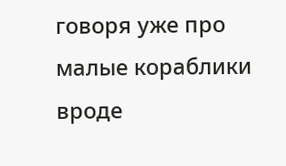говоря уже про малые кораблики вроде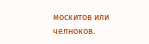москитов или челноков.